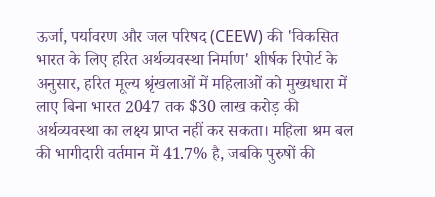ऊर्जा, पर्यावरण और जल परिषद (CEEW) की 'विकसित भारत के लिए हरित अर्थव्यवस्था निर्माण' शीर्षक रिपोर्ट के अनुसार, हरित मूल्य श्रृंखलाओं में महिलाओं को मुख्यधारा में लाए बिना भारत 2047 तक $30 लाख करोड़ की अर्थव्यवस्था का लक्ष्य प्राप्त नहीं कर सकता। महिला श्रम बल की भागीदारी वर्तमान में 41.7% है, जबकि पुरुषों की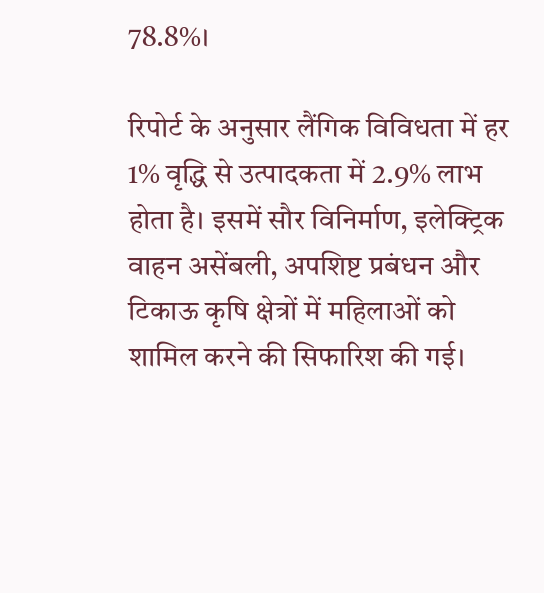78.8%।

रिपोर्ट के अनुसार लैंगिक विविधता में हर 1% वृद्धि से उत्पादकता में 2.9% लाभ होता है। इसमें सौर विनिर्माण, इलेक्ट्रिक वाहन असेंबली, अपशिष्ट प्रबंधन और टिकाऊ कृषि क्षेत्रों में महिलाओं को शामिल करने की सिफारिश की गई।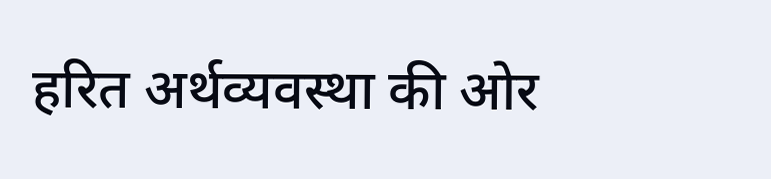हरित अर्थव्यवस्था की ओर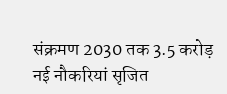संक्रमण 2030 तक 3.5 करोड़ नई नौकरियां सृजित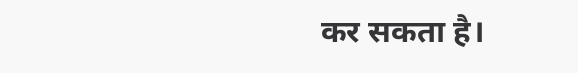कर सकता है।